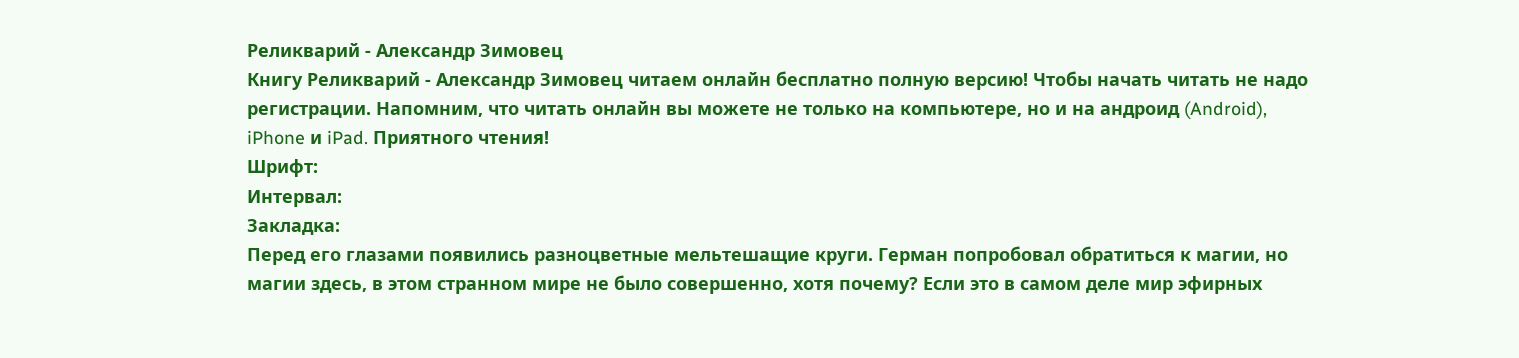Реликварий - Александр Зимовец
Книгу Реликварий - Александр Зимовец читаем онлайн бесплатно полную версию! Чтобы начать читать не надо регистрации. Напомним, что читать онлайн вы можете не только на компьютере, но и на андроид (Android), iPhone и iPad. Приятного чтения!
Шрифт:
Интервал:
Закладка:
Перед его глазами появились разноцветные мельтешащие круги. Герман попробовал обратиться к магии, но магии здесь, в этом странном мире не было совершенно, хотя почему? Если это в самом деле мир эфирных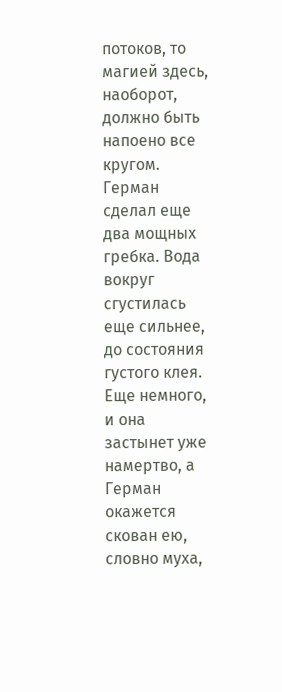потоков, то магией здесь, наоборот, должно быть напоено все кругом.
Герман сделал еще два мощных гребка. Вода вокруг сгустилась еще сильнее, до состояния густого клея. Еще немного, и она застынет уже намертво, а Герман окажется скован ею, словно муха,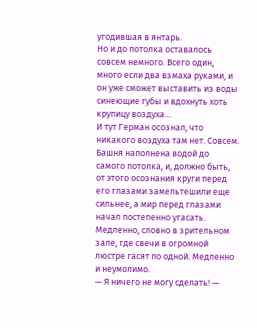угодившая в янтарь.
Но и до потолка оставалось совсем немного. Всего один, много если два взмаха руками, и он уже сможет выставить из воды синеющие губы и вдохнуть хоть крупицу воздуха…
И тут Герман осознал, что никакого воздуха там нет. Совсем. Башня наполнена водой до самого потолка, и, должно быть, от этого осознания круги перед его глазами замельтешили еще сильнее, а мир перед глазами начал постепенно угасать. Медленно, словно в зрительном зале, где свечи в огромной люстре гасят по одной. Медленно и неумолимо.
— Я ничего не могу сделать! —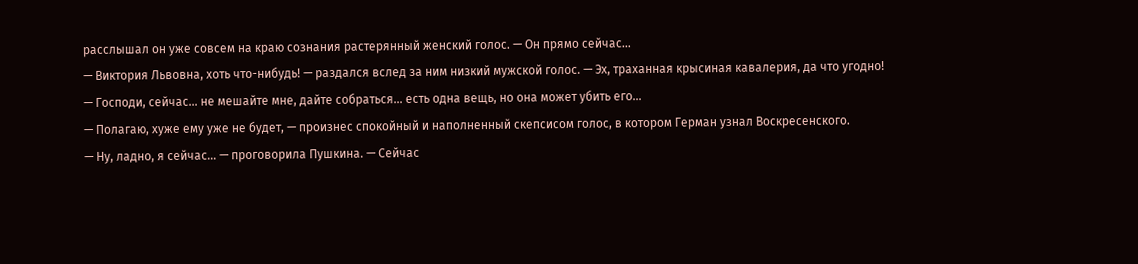расслышал он уже совсем на краю сознания растерянный женский голос. — Он прямо сейчас…
— Виктория Львовна, хоть что-нибудь! — раздался вслед за ним низкий мужской голос. — Эх, траханная крысиная кавалерия, да что угодно!
— Господи, сейчас… не мешайте мне, дайте собраться… есть одна вещь, но она может убить его…
— Полагаю, хуже ему уже не будет, — произнес спокойный и наполненный скепсисом голос, в котором Герман узнал Воскресенского.
— Ну, ладно, я сейчас… — проговорила Пушкина. — Сейчас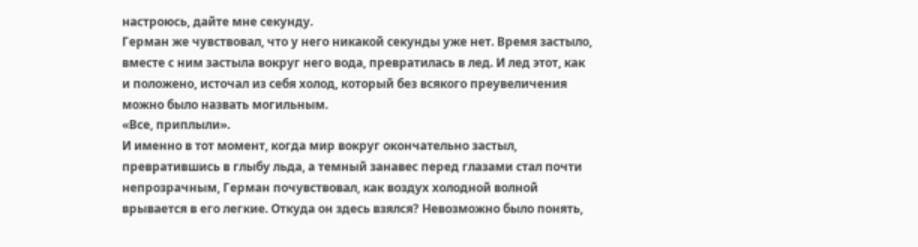настроюсь, дайте мне секунду.
Герман же чувствовал, что у него никакой секунды уже нет. Время застыло, вместе с ним застыла вокруг него вода, превратилась в лед. И лед этот, как и положено, источал из себя холод, который без всякого преувеличения можно было назвать могильным.
«Все, приплыли».
И именно в тот момент, когда мир вокруг окончательно застыл, превратившись в глыбу льда, а темный занавес перед глазами стал почти непрозрачным, Герман почувствовал, как воздух холодной волной врывается в его легкие. Откуда он здесь взялся? Невозможно было понять,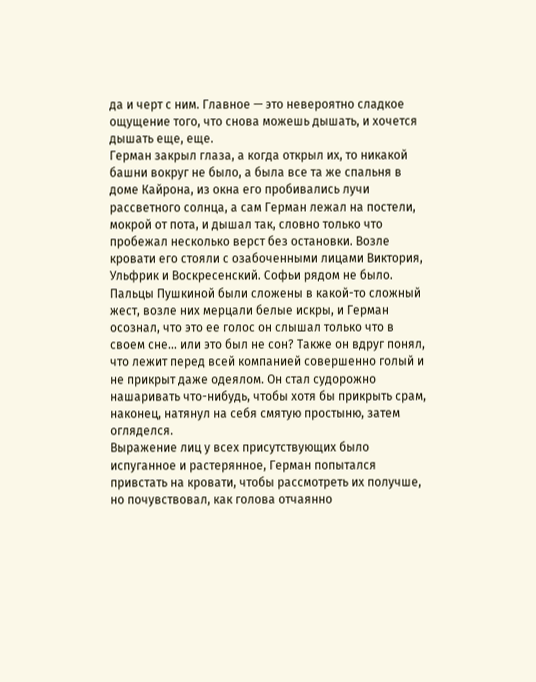да и черт с ним. Главное — это невероятно сладкое ощущение того, что снова можешь дышать, и хочется дышать еще, еще.
Герман закрыл глаза, а когда открыл их, то никакой башни вокруг не было, а была все та же спальня в доме Кайрона, из окна его пробивались лучи рассветного солнца, а сам Герман лежал на постели, мокрой от пота, и дышал так, словно только что пробежал несколько верст без остановки. Возле кровати его стояли с озабоченными лицами Виктория, Ульфрик и Воскресенский. Софьи рядом не было.
Пальцы Пушкиной были сложены в какой-то сложный жест, возле них мерцали белые искры, и Герман осознал, что это ее голос он слышал только что в своем сне… или это был не сон? Также он вдруг понял, что лежит перед всей компанией совершенно голый и не прикрыт даже одеялом. Он стал судорожно нашаривать что-нибудь, чтобы хотя бы прикрыть срам, наконец, натянул на себя смятую простыню, затем огляделся.
Выражение лиц у всех присутствующих было испуганное и растерянное, Герман попытался привстать на кровати, чтобы рассмотреть их получше, но почувствовал, как голова отчаянно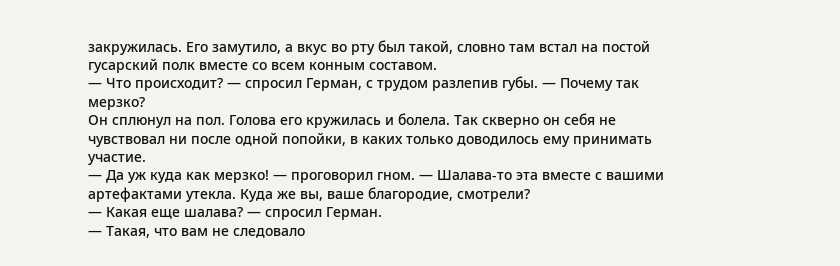закружилась. Его замутило, а вкус во рту был такой, словно там встал на постой гусарский полк вместе со всем конным составом.
— Что происходит? — спросил Герман, с трудом разлепив губы. — Почему так мерзко?
Он сплюнул на пол. Голова его кружилась и болела. Так скверно он себя не чувствовал ни после одной попойки, в каких только доводилось ему принимать участие.
— Да уж куда как мерзко! — проговорил гном. — Шалава-то эта вместе с вашими артефактами утекла. Куда же вы, ваше благородие, смотрели?
— Какая еще шалава? — спросил Герман.
— Такая, что вам не следовало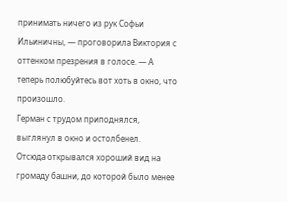принимать ничего из рук Софьи Ильиничны, — проговорила Виктория с оттенком презрения в голосе. — А теперь полюбуйтесь вот хоть в окно, что произошло.
Герман с трудом приподнялся, выглянул в окно и остолбенел.
Отсюда открывался хороший вид на громаду башни, до которой было менее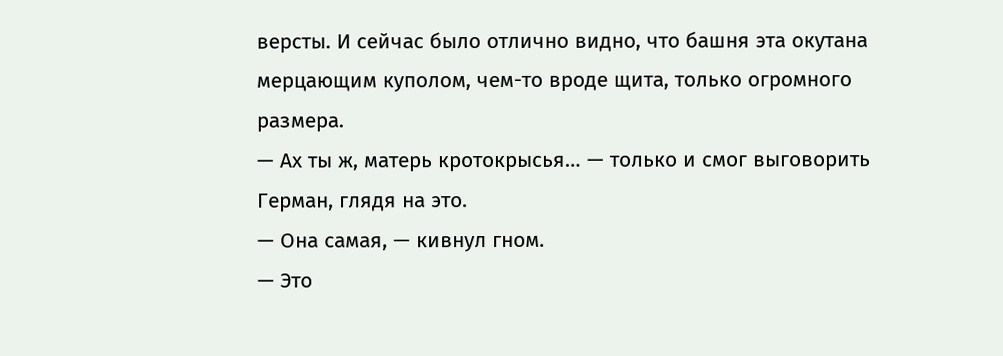версты. И сейчас было отлично видно, что башня эта окутана мерцающим куполом, чем-то вроде щита, только огромного размера.
— Ах ты ж, матерь кротокрысья… — только и смог выговорить Герман, глядя на это.
— Она самая, — кивнул гном.
— Это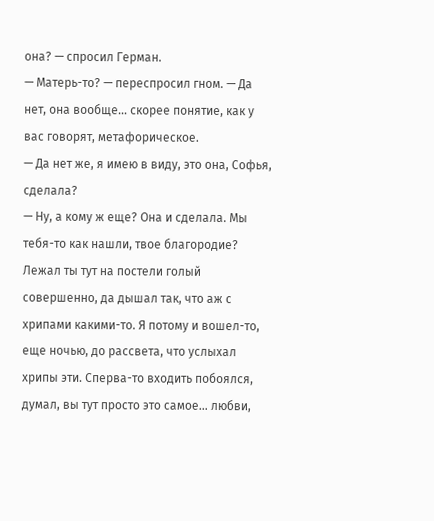она? — спросил Герман.
— Матерь-то? — переспросил гном. — Да нет, она вообще… скорее понятие, как у вас говорят, метафорическое.
— Да нет же, я имею в виду, это она, Софья, сделала?
— Ну, а кому ж еще? Она и сделала. Мы тебя-то как нашли, твое благородие? Лежал ты тут на постели голый совершенно, да дышал так, что аж с хрипами какими-то. Я потому и вошел-то, еще ночью, до рассвета, что услыхал хрипы эти. Сперва-то входить побоялся, думал, вы тут просто это самое… любви,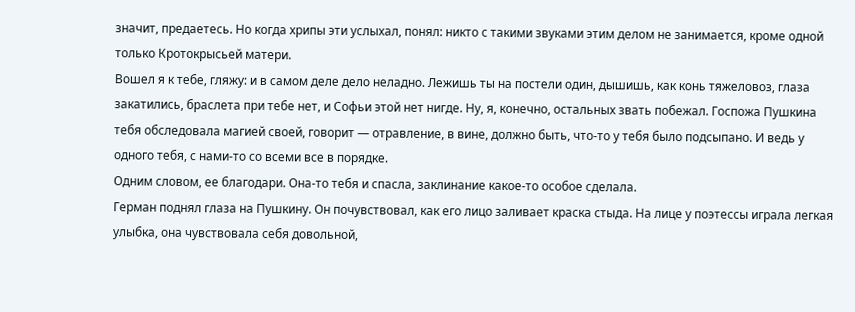значит, предаетесь. Но когда хрипы эти услыхал, понял: никто с такими звуками этим делом не занимается, кроме одной только Кротокрысьей матери.
Вошел я к тебе, гляжу: и в самом деле дело неладно. Лежишь ты на постели один, дышишь, как конь тяжеловоз, глаза закатились, браслета при тебе нет, и Софьи этой нет нигде. Ну, я, конечно, остальных звать побежал. Госпожа Пушкина тебя обследовала магией своей, говорит — отравление, в вине, должно быть, что-то у тебя было подсыпано. И ведь у одного тебя, с нами-то со всеми все в порядке.
Одним словом, ее благодари. Она-то тебя и спасла, заклинание какое-то особое сделала.
Герман поднял глаза на Пушкину. Он почувствовал, как его лицо заливает краска стыда. На лице у поэтессы играла легкая улыбка, она чувствовала себя довольной,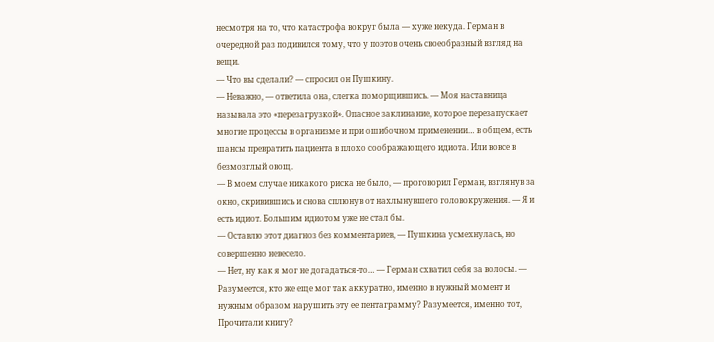несмотря на то, что катастрофа вокруг была — хуже некуда. Герман в очередной раз подивился тому, что у поэтов очень своеобразный взгляд на вещи.
— Что вы сделали? — спросил он Пушкину.
— Неважно, — ответила она, слегка поморщившись. — Моя наставница называла это «перезагрузкой». Опасное заклинание, которое перезапускает многие процессы в организме и при ошибочном применении… в общем, есть шансы превратить пациента в плохо соображающего идиота. Или вовсе в безмозглый овощ.
— В моем случае никакого риска не было, — проговорил Герман, взглянув за окно, скривившись и снова сплюнув от нахлынувшего головокружения. — Я и есть идиот. Большим идиотом уже не стал бы.
— Оставлю этот диагноз без комментариев, — Пушкина усмехнулась, но совершенно невесело.
— Нет, ну как я мог не догадаться-то… — Герман схватил себя за волосы. — Разумеется, кто же еще мог так аккуратно, именно в нужный момент и нужным образом нарушить эту ее пентаграмму? Разумеется, именно тот,
Прочитали книгу?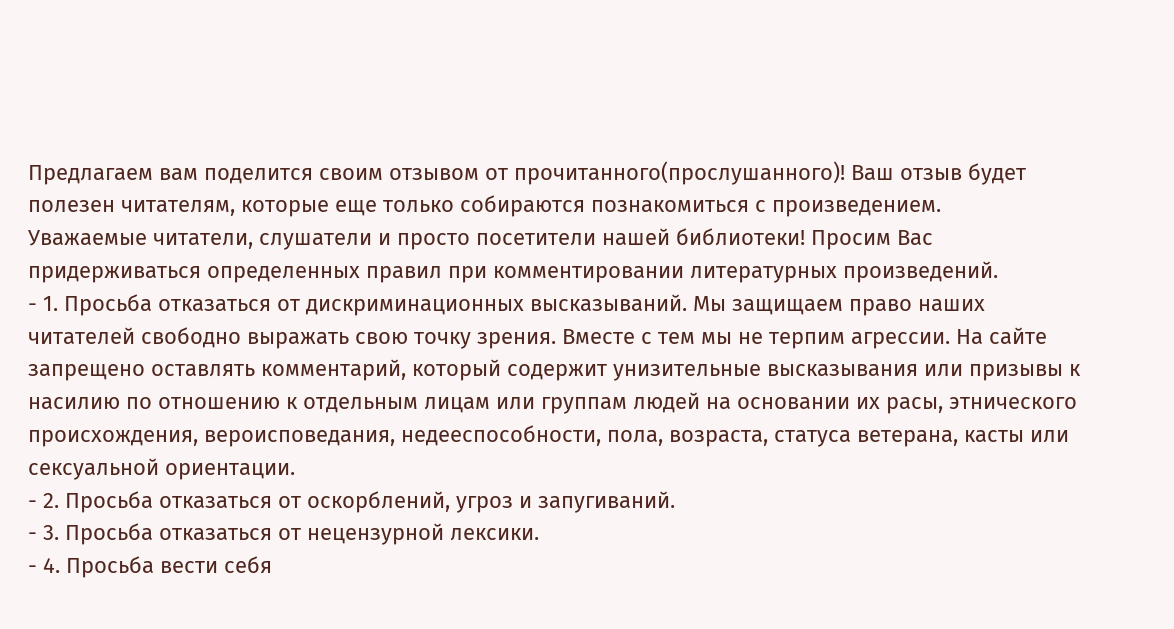Предлагаем вам поделится своим отзывом от прочитанного(прослушанного)! Ваш отзыв будет полезен читателям, которые еще только собираются познакомиться с произведением.
Уважаемые читатели, слушатели и просто посетители нашей библиотеки! Просим Вас придерживаться определенных правил при комментировании литературных произведений.
- 1. Просьба отказаться от дискриминационных высказываний. Мы защищаем право наших читателей свободно выражать свою точку зрения. Вместе с тем мы не терпим агрессии. На сайте запрещено оставлять комментарий, который содержит унизительные высказывания или призывы к насилию по отношению к отдельным лицам или группам людей на основании их расы, этнического происхождения, вероисповедания, недееспособности, пола, возраста, статуса ветерана, касты или сексуальной ориентации.
- 2. Просьба отказаться от оскорблений, угроз и запугиваний.
- 3. Просьба отказаться от нецензурной лексики.
- 4. Просьба вести себя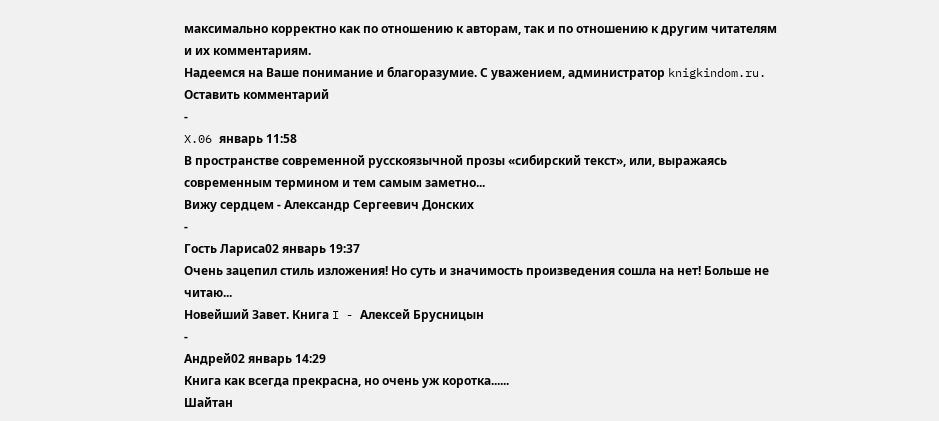максимально корректно как по отношению к авторам, так и по отношению к другим читателям и их комментариям.
Надеемся на Ваше понимание и благоразумие. С уважением, администратор knigkindom.ru.
Оставить комментарий
-
X.06 январь 11:58
В пространстве современной русскоязычной прозы «сибирский текст», или, выражаясь современным термином и тем самым заметно...
Вижу сердцем - Александр Сергеевич Донских
-
Гость Лариса02 январь 19:37
Очень зацепил стиль изложения! Но суть и значимость произведения сошла на нет! Больше не читаю...
Новейший Завет. Книга I - Алексей Брусницын
-
Андрей02 январь 14:29
Книга как всегда прекрасна, но очень уж коротка......
Шайтан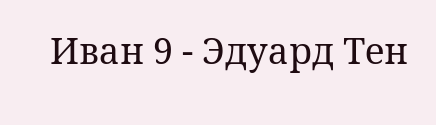Иван 9 - Эдуард Тен